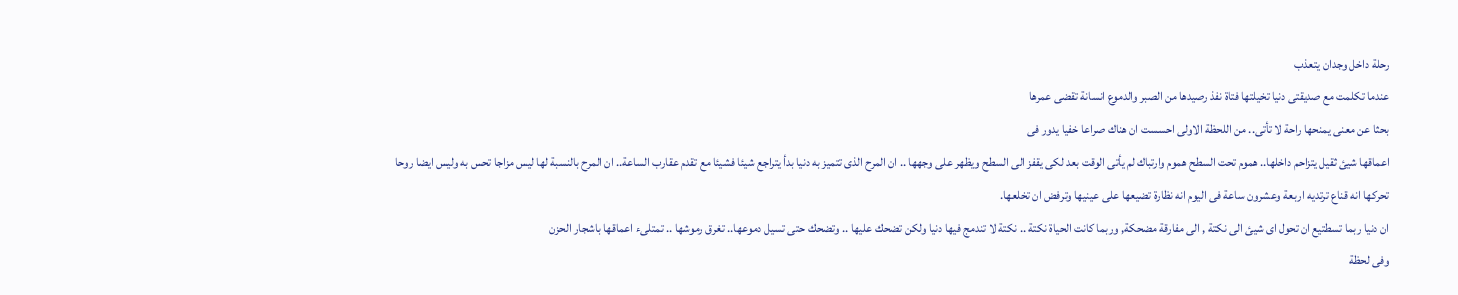رحلة داخل وجدان يتعذب
عندما تكلمت مع صديقتى دنيا تخيلتها فتاة نفذ رصيدها من الصبر والدموع انسانة تقضى عمرها
بحثا عن معنى يمنحها راحة لا تأتى.. من اللحظة الاولى احسست ان هناك صراعا خفيا يدور فى
اعماقها شيئ ثقيل يتزاحم داخلها.. هموم تحت السطح هموم وارتباك لم يأتى الوقت بعد لكى يقفز الى السطح ويظهر على وجهها .. ان المرح الذى تتميز به دنيا بدأ يتراجع شيئا فشيئا مع تقدم عقارب الساعة.. ان المرح بالنسبة لها ليس مزاجا تحس به وليس ايضا روحا تحركها انه قناع ترتديه اربعة وعشرون ساعة فى اليوم انه نظارة تضيعها على عينيها وترفض ان تخلعها.
ان دنيا ربما تسطتيع ان تحول اى شيئ الى نكتة , الى مفارقة مضحكة, وربما كانت الحياة نكتة .. نكتة لا تندمج فيها دنيا ولكن تضحك عليها .. وتضحك حتى تسيل دموعها.. تغرق رموشها .. تمتلىء اعماقها باشجار الحزن
وفى لحظة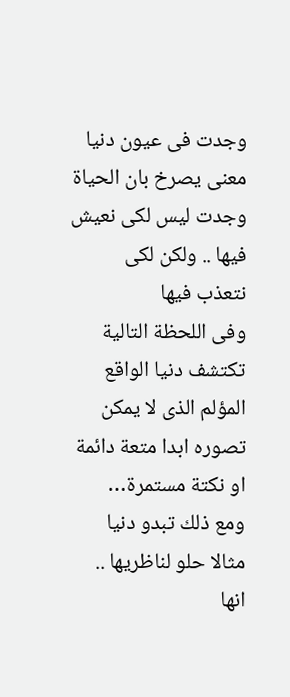وجدت فى عيون دنيا معنى يصرخ بان الحياة وجدت ليس لكى نعيش فيها .. ولكن لكى نتعذب فيها
وفى اللحظة التالية تكتشف دنيا الواقع المؤلم الذى لا يمكن تصوره ابدا متعة دائمة او نكتة مستمرة…
ومع ذلك تبدو دنيا مثالا حلو لناظريها .. انها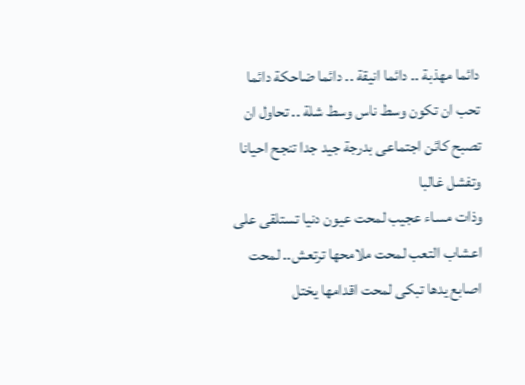دائما مهذبة .. دائما انيقة .. دائما ضاحكة دائما تحب ان تكون وسط ناس وسط شلة .. تحاول ان تصبح كائن اجتماعى بدرجة جيد جدا تنجح احيانا وتفشل غالبا
وذات مساء عجيب لمحت عيون دنيا تستلقى على اعشاب التعب لمحت ملامحها ترتعش.. لمحت اصابع يدها تبكى لمحت اقدامها يختل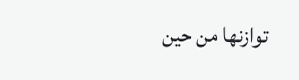توازنها من حين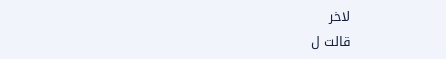لاخر
قالت ل